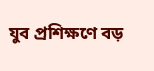যুব প্রশিক্ষণে বড়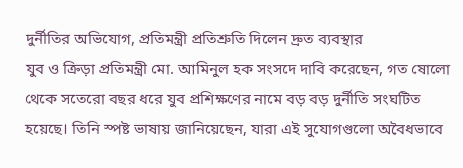দুর্নীতির অভিযোগ, প্রতিমন্ত্রী প্রতিশ্রুতি দিলেন দ্রুত ব্যবস্থার
যুব ও ক্রিড়া প্রতিমন্ত্রী মো. আমিনুল হক সংসদে দাবি করেছেন, গত ষোলো থেকে সতেরো বছর ধরে যুব প্রশিক্ষণের নামে বড় বড় দুর্নীতি সংঘটিত হয়েছে। তিনি স্পষ্ট ভাষায় জানিয়েছেন, যারা এই সুযোগগুলো অবৈধভাবে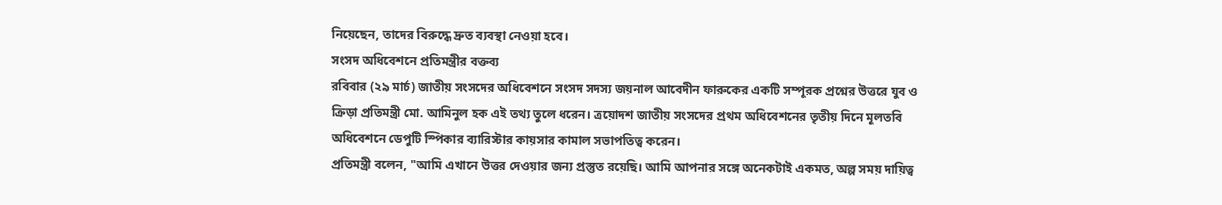নিয়েছেন, তাদের বিরুদ্ধে দ্রুত ব্যবস্থা নেওয়া হবে।
সংসদ অধিবেশনে প্রতিমন্ত্রীর বক্তব্য
রবিবার (২৯ মার্চ) জাতীয় সংসদের অধিবেশনে সংসদ সদস্য জয়নাল আবেদীন ফারুকের একটি সম্পূরক প্রশ্নের উত্তরে যুব ও ক্রিড়া প্রতিমন্ত্রী মো. আমিনুল হক এই তথ্য তুলে ধরেন। ত্রয়োদশ জাতীয় সংসদের প্রথম অধিবেশনের তৃতীয় দিনে মূলতবি অধিবেশনে ডেপুটি স্পিকার ব্যারিস্টার কায়সার কামাল সভাপতিত্ব করেন।
প্রতিমন্ত্রী বলেন, "আমি এখানে উত্তর দেওয়ার জন্য প্রস্তুত রয়েছি। আমি আপনার সঙ্গে অনেকটাই একমত, অল্প সময় দায়িত্ব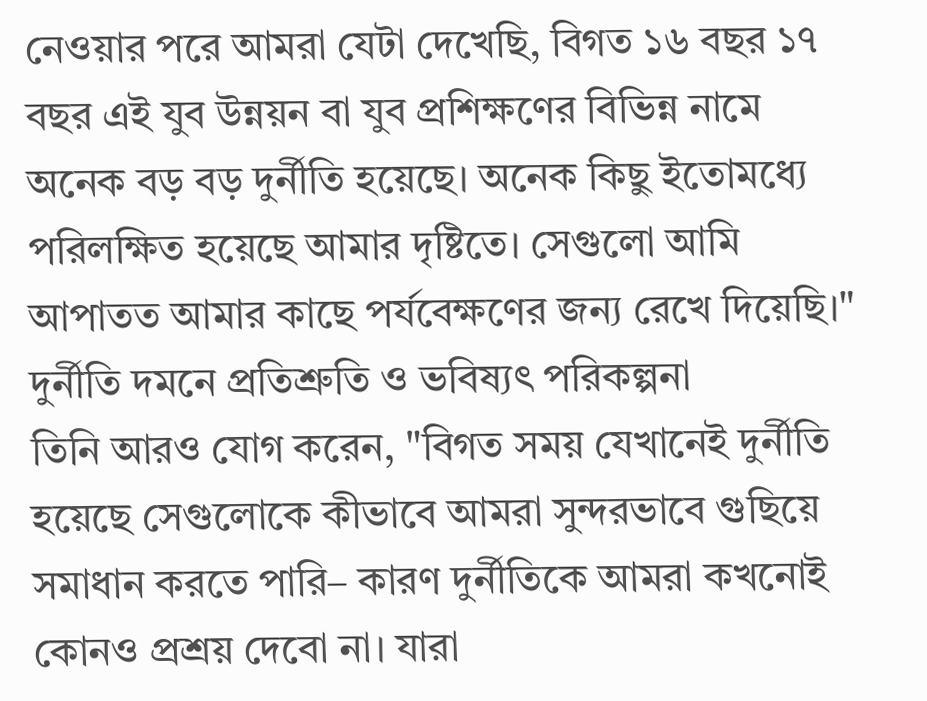নেওয়ার পরে আমরা যেটা দেখেছি, বিগত ১৬ বছর ১৭ বছর এই যুব উন্নয়ন বা যুব প্রশিক্ষণের বিভিন্ন নামে অনেক বড় বড় দুর্নীতি হয়েছে। অনেক কিছু ইতোমধ্যে পরিলক্ষিত হয়েছে আমার দৃষ্টিতে। সেগুলো আমি আপাতত আমার কাছে পর্যবেক্ষণের জন্য রেখে দিয়েছি।"
দুর্নীতি দমনে প্রতিশ্রুতি ও ভবিষ্যৎ পরিকল্পনা
তিনি আরও যোগ করেন, "বিগত সময় যেখানেই দুর্নীতি হয়েছে সেগুলোকে কীভাবে আমরা সুন্দরভাবে গুছিয়ে সমাধান করতে পারি– কারণ দুর্নীতিকে আমরা কখনোই কোনও প্রশ্রয় দেবো না। যারা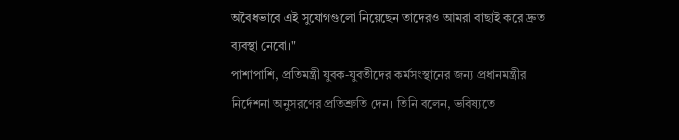অবৈধভাবে এই সুযোগগুলো নিয়েছেন তাদেরও আমরা বাছাই করে দ্রুত ব্যবস্থা নেবো।"
পাশাপাশি, প্রতিমন্ত্রী যুবক-যুবতীদের কর্মসংস্থানের জন্য প্রধানমন্ত্রীর নির্দেশনা অনুসরণের প্রতিশ্রুতি দেন। তিনি বলেন, ভবিষ্যতে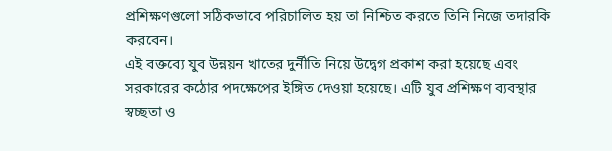প্রশিক্ষণগুলো সঠিকভাবে পরিচালিত হয় তা নিশ্চিত করতে তিনি নিজে তদারকি করবেন।
এই বক্তব্যে যুব উন্নয়ন খাতের দুর্নীতি নিয়ে উদ্বেগ প্রকাশ করা হয়েছে এবং সরকারের কঠোর পদক্ষেপের ইঙ্গিত দেওয়া হয়েছে। এটি যুব প্রশিক্ষণ ব্যবস্থার স্বচ্ছতা ও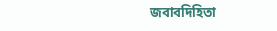জবাবদিহিতা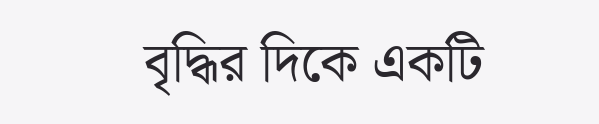বৃদ্ধির দিকে একটি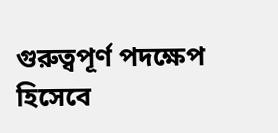গুরুত্বপূর্ণ পদক্ষেপ হিসেবে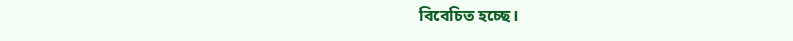বিবেচিত হচ্ছে।